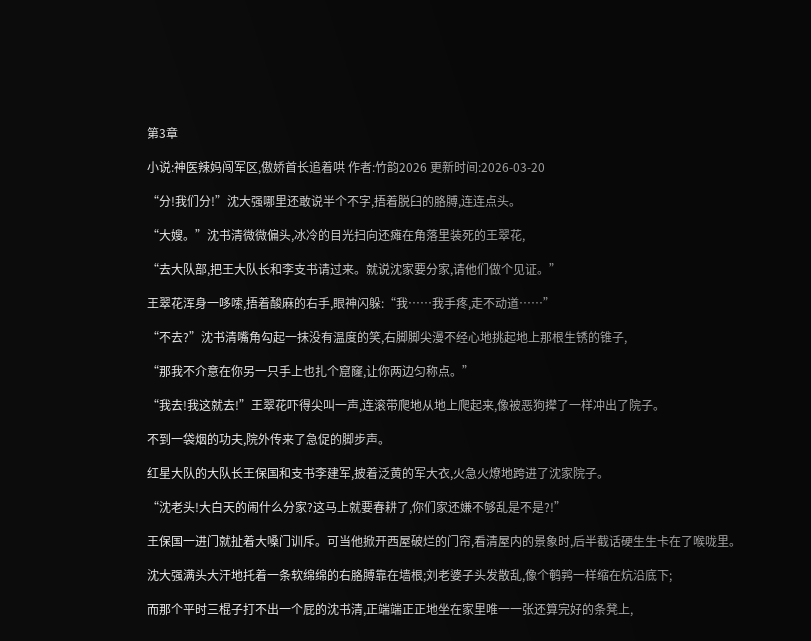第3章

小说:神医辣妈闯军区,傲娇首长追着哄 作者:竹韵2026 更新时间:2026-03-20

“分!我们分!”沈大强哪里还敢说半个不字,捂着脱臼的胳膊,连连点头。

“大嫂。”沈书清微微偏头,冰冷的目光扫向还瘫在角落里装死的王翠花,

“去大队部,把王大队长和李支书请过来。就说沈家要分家,请他们做个见证。”

王翠花浑身一哆嗦,捂着酸麻的右手,眼神闪躲:“我……我手疼,走不动道……”

“不去?”沈书清嘴角勾起一抹没有温度的笑,右脚脚尖漫不经心地挑起地上那根生锈的锥子,

“那我不介意在你另一只手上也扎个窟窿,让你两边匀称点。”

“我去!我这就去!”王翠花吓得尖叫一声,连滚带爬地从地上爬起来,像被恶狗撵了一样冲出了院子。

不到一袋烟的功夫,院外传来了急促的脚步声。

红星大队的大队长王保国和支书李建军,披着泛黄的军大衣,火急火燎地跨进了沈家院子。

“沈老头!大白天的闹什么分家?这马上就要春耕了,你们家还嫌不够乱是不是?!”

王保国一进门就扯着大嗓门训斥。可当他掀开西屋破烂的门帘,看清屋内的景象时,后半截话硬生生卡在了喉咙里。

沈大强满头大汗地托着一条软绵绵的右胳膊靠在墙根;刘老婆子头发散乱,像个鹌鹑一样缩在炕沿底下;

而那个平时三棍子打不出一个屁的沈书清,正端端正正地坐在家里唯一一张还算完好的条凳上,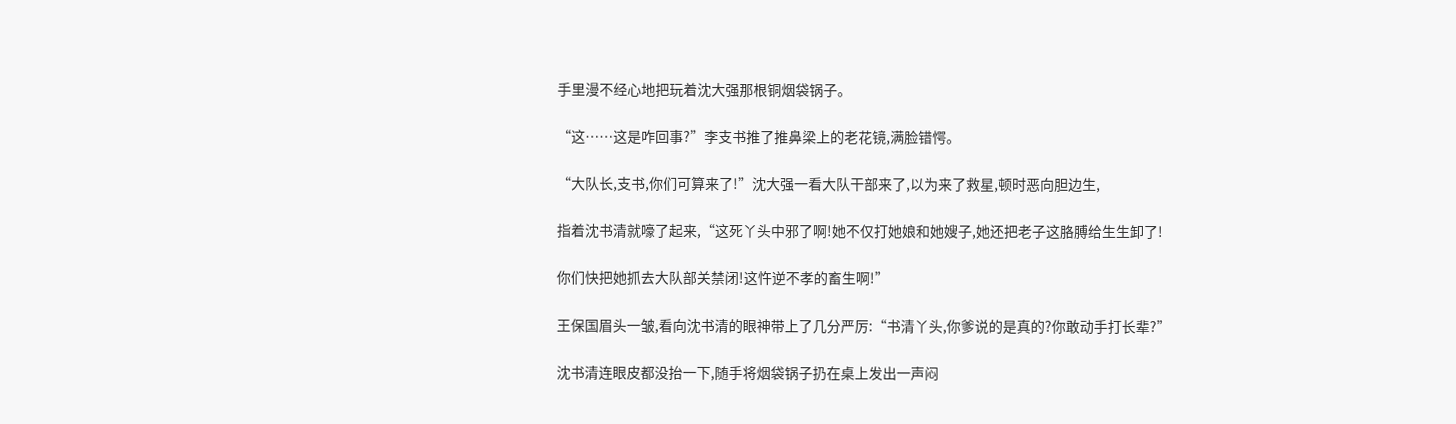手里漫不经心地把玩着沈大强那根铜烟袋锅子。

“这……这是咋回事?”李支书推了推鼻梁上的老花镜,满脸错愕。

“大队长,支书,你们可算来了!”沈大强一看大队干部来了,以为来了救星,顿时恶向胆边生,

指着沈书清就嚎了起来,“这死丫头中邪了啊!她不仅打她娘和她嫂子,她还把老子这胳膊给生生卸了!

你们快把她抓去大队部关禁闭!这忤逆不孝的畜生啊!”

王保国眉头一皱,看向沈书清的眼神带上了几分严厉:“书清丫头,你爹说的是真的?你敢动手打长辈?”

沈书清连眼皮都没抬一下,随手将烟袋锅子扔在桌上发出一声闷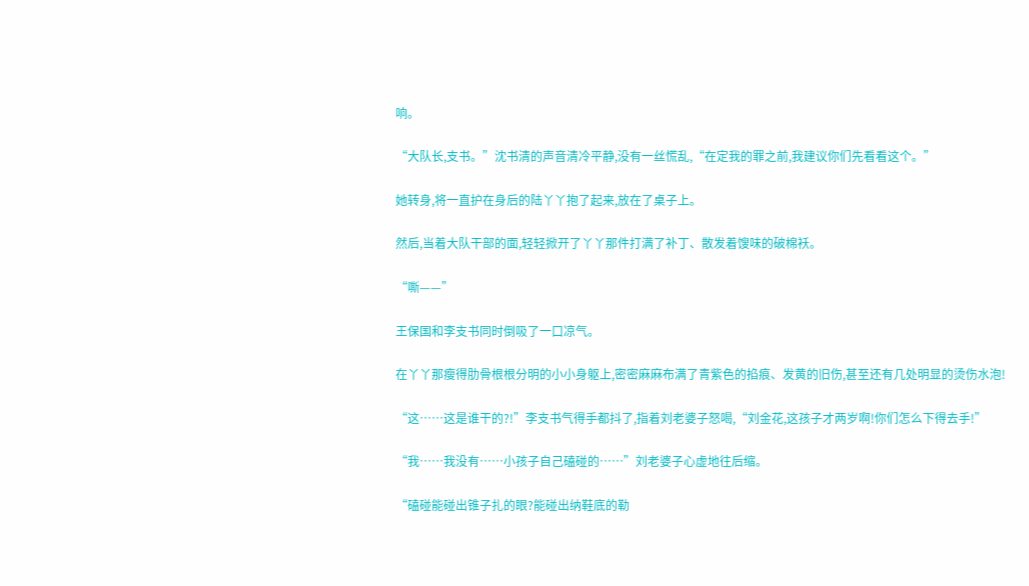响。

“大队长,支书。”沈书清的声音清冷平静,没有一丝慌乱,“在定我的罪之前,我建议你们先看看这个。”

她转身,将一直护在身后的陆丫丫抱了起来,放在了桌子上。

然后,当着大队干部的面,轻轻掀开了丫丫那件打满了补丁、散发着馊味的破棉袄。

“嘶——”

王保国和李支书同时倒吸了一口凉气。

在丫丫那瘦得肋骨根根分明的小小身躯上,密密麻麻布满了青紫色的掐痕、发黄的旧伤,甚至还有几处明显的烫伤水泡!

“这……这是谁干的?!”李支书气得手都抖了,指着刘老婆子怒喝,“刘金花,这孩子才两岁啊!你们怎么下得去手!”

“我……我没有……小孩子自己磕碰的……”刘老婆子心虚地往后缩。

“磕碰能碰出锥子扎的眼?能碰出纳鞋底的勒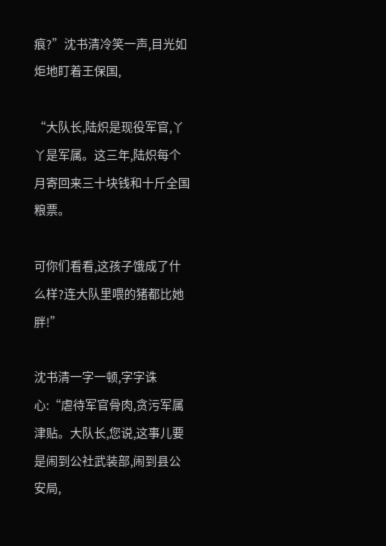痕?”沈书清冷笑一声,目光如炬地盯着王保国,

“大队长,陆炽是现役军官,丫丫是军属。这三年,陆炽每个月寄回来三十块钱和十斤全国粮票。

可你们看看,这孩子饿成了什么样?连大队里喂的猪都比她胖!”

沈书清一字一顿,字字诛心:“虐待军官骨肉,贪污军属津贴。大队长,您说,这事儿要是闹到公社武装部,闹到县公安局,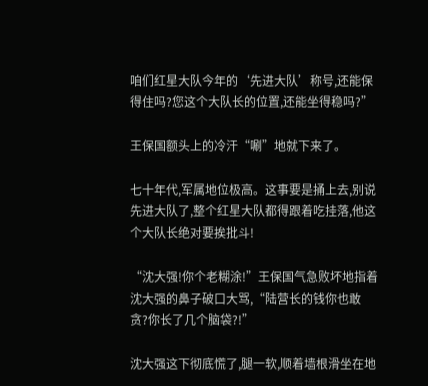咱们红星大队今年的‘先进大队’称号,还能保得住吗?您这个大队长的位置,还能坐得稳吗?”

王保国额头上的冷汗“唰”地就下来了。

七十年代,军属地位极高。这事要是捅上去,别说先进大队了,整个红星大队都得跟着吃挂落,他这个大队长绝对要挨批斗!

“沈大强!你个老糊涂!”王保国气急败坏地指着沈大强的鼻子破口大骂,“陆营长的钱你也敢贪?你长了几个脑袋?!”

沈大强这下彻底慌了,腿一软,顺着墙根滑坐在地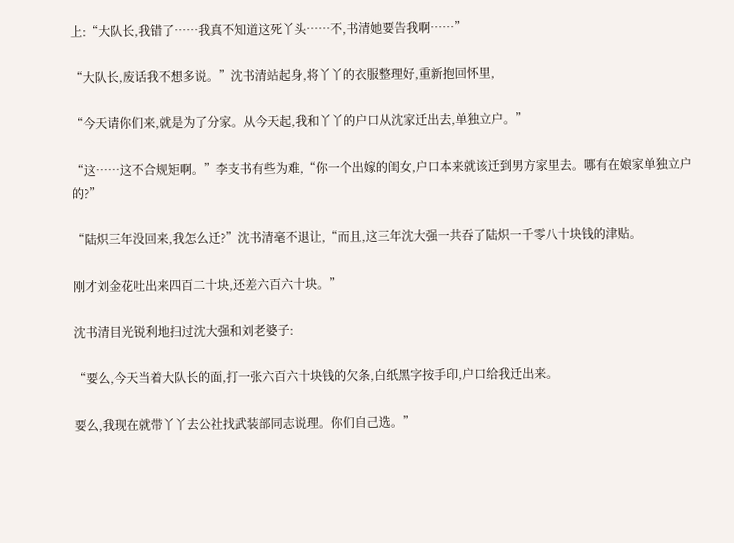上:“大队长,我错了……我真不知道这死丫头……不,书清她要告我啊……”

“大队长,废话我不想多说。”沈书清站起身,将丫丫的衣服整理好,重新抱回怀里,

“今天请你们来,就是为了分家。从今天起,我和丫丫的户口从沈家迁出去,单独立户。”

“这……这不合规矩啊。”李支书有些为难,“你一个出嫁的闺女,户口本来就该迁到男方家里去。哪有在娘家单独立户的?”

“陆炽三年没回来,我怎么迁?”沈书清毫不退让,“而且,这三年沈大强一共吞了陆炽一千零八十块钱的津贴。

刚才刘金花吐出来四百二十块,还差六百六十块。”

沈书清目光锐利地扫过沈大强和刘老婆子:

“要么,今天当着大队长的面,打一张六百六十块钱的欠条,白纸黑字按手印,户口给我迁出来。

要么,我现在就带丫丫去公社找武装部同志说理。你们自己选。”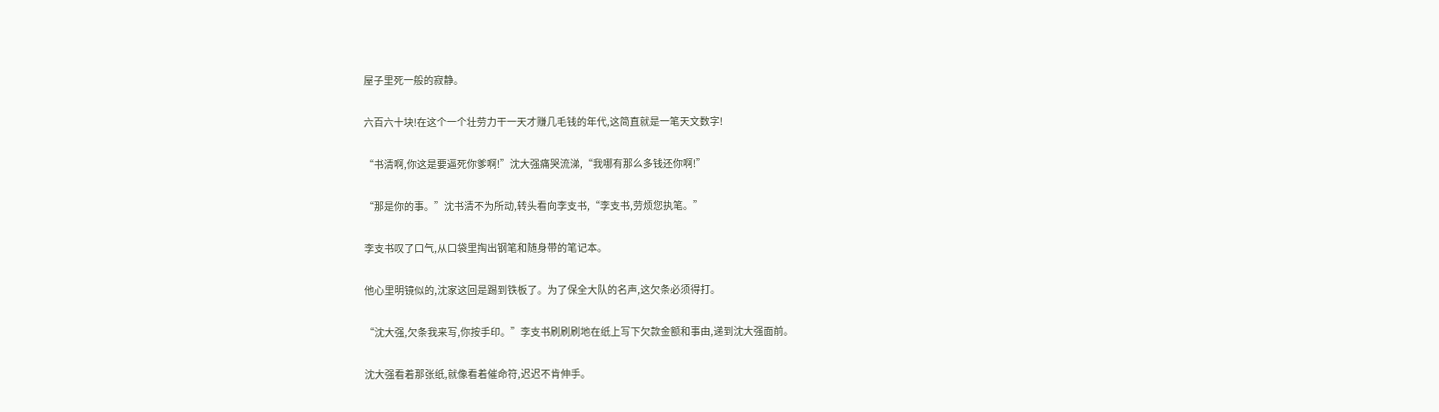屋子里死一般的寂静。

六百六十块!在这个一个壮劳力干一天才赚几毛钱的年代,这简直就是一笔天文数字!

“书清啊,你这是要逼死你爹啊!”沈大强痛哭流涕,“我哪有那么多钱还你啊!”

“那是你的事。”沈书清不为所动,转头看向李支书,“李支书,劳烦您执笔。”

李支书叹了口气,从口袋里掏出钢笔和随身带的笔记本。

他心里明镜似的,沈家这回是踢到铁板了。为了保全大队的名声,这欠条必须得打。

“沈大强,欠条我来写,你按手印。”李支书刷刷刷地在纸上写下欠款金额和事由,递到沈大强面前。

沈大强看着那张纸,就像看着催命符,迟迟不肯伸手。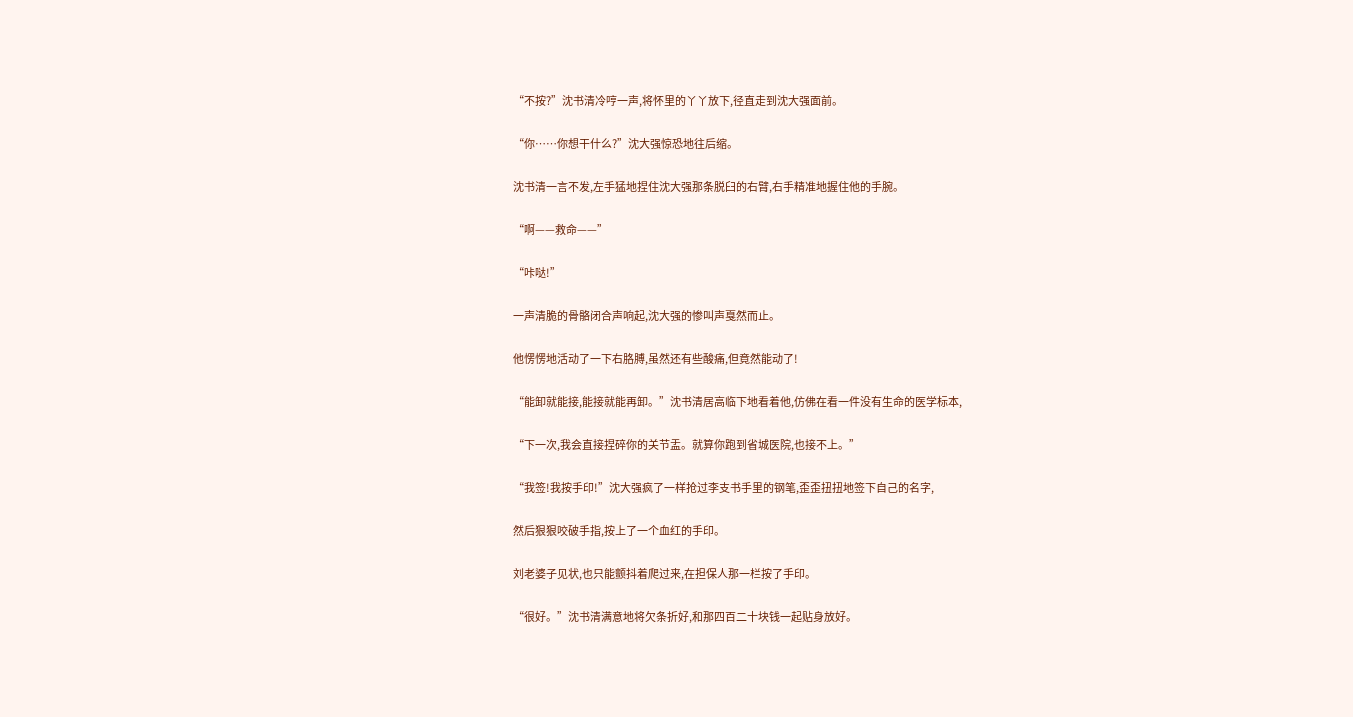“不按?”沈书清冷哼一声,将怀里的丫丫放下,径直走到沈大强面前。

“你……你想干什么?”沈大强惊恐地往后缩。

沈书清一言不发,左手猛地捏住沈大强那条脱臼的右臂,右手精准地握住他的手腕。

“啊——救命——”

“咔哒!”

一声清脆的骨骼闭合声响起,沈大强的惨叫声戛然而止。

他愣愣地活动了一下右胳膊,虽然还有些酸痛,但竟然能动了!

“能卸就能接,能接就能再卸。”沈书清居高临下地看着他,仿佛在看一件没有生命的医学标本,

“下一次,我会直接捏碎你的关节盂。就算你跑到省城医院,也接不上。”

“我签!我按手印!”沈大强疯了一样抢过李支书手里的钢笔,歪歪扭扭地签下自己的名字,

然后狠狠咬破手指,按上了一个血红的手印。

刘老婆子见状,也只能颤抖着爬过来,在担保人那一栏按了手印。

“很好。”沈书清满意地将欠条折好,和那四百二十块钱一起贴身放好。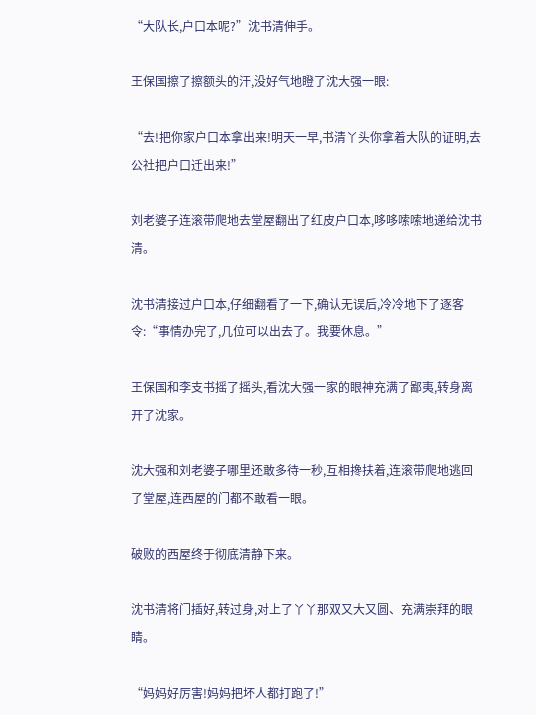“大队长,户口本呢?”沈书清伸手。

王保国擦了擦额头的汗,没好气地瞪了沈大强一眼:

“去!把你家户口本拿出来!明天一早,书清丫头你拿着大队的证明,去公社把户口迁出来!”

刘老婆子连滚带爬地去堂屋翻出了红皮户口本,哆哆嗦嗦地递给沈书清。

沈书清接过户口本,仔细翻看了一下,确认无误后,冷冷地下了逐客令:“事情办完了,几位可以出去了。我要休息。”

王保国和李支书摇了摇头,看沈大强一家的眼神充满了鄙夷,转身离开了沈家。

沈大强和刘老婆子哪里还敢多待一秒,互相搀扶着,连滚带爬地逃回了堂屋,连西屋的门都不敢看一眼。

破败的西屋终于彻底清静下来。

沈书清将门插好,转过身,对上了丫丫那双又大又圆、充满崇拜的眼睛。

“妈妈好厉害!妈妈把坏人都打跑了!”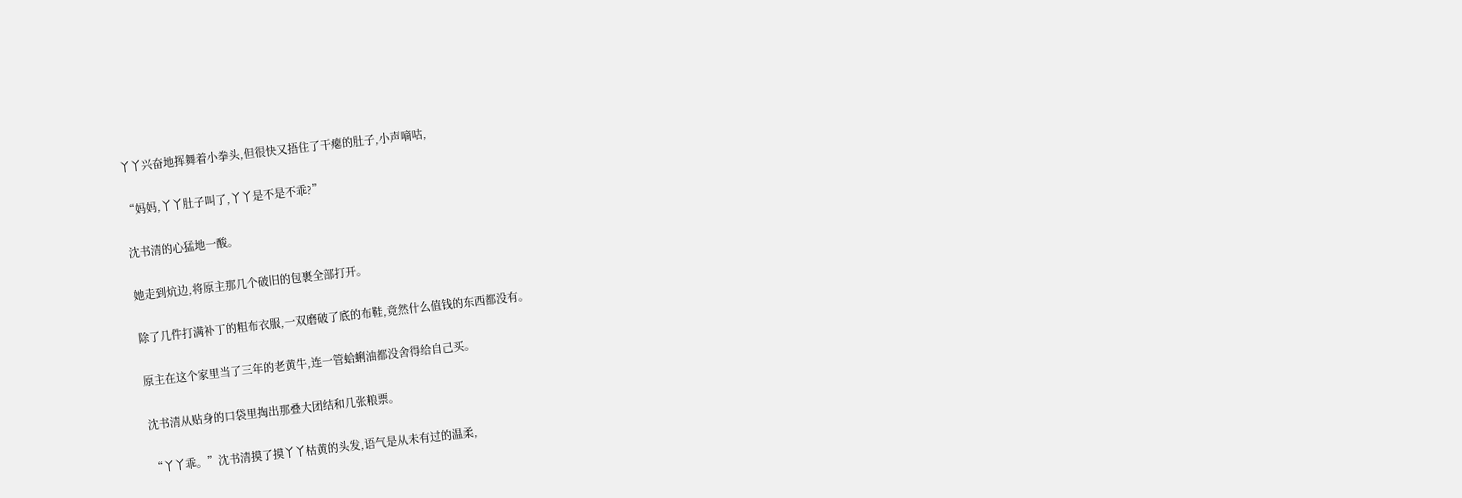丫丫兴奋地挥舞着小拳头,但很快又捂住了干瘪的肚子,小声嘀咕,

“妈妈,丫丫肚子叫了,丫丫是不是不乖?”

沈书清的心猛地一酸。

她走到炕边,将原主那几个破旧的包裹全部打开。

除了几件打满补丁的粗布衣服,一双磨破了底的布鞋,竟然什么值钱的东西都没有。

原主在这个家里当了三年的老黄牛,连一管蛤蜊油都没舍得给自己买。

沈书清从贴身的口袋里掏出那叠大团结和几张粮票。

“丫丫乖。”沈书清摸了摸丫丫枯黄的头发,语气是从未有过的温柔,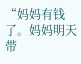“妈妈有钱了。妈妈明天带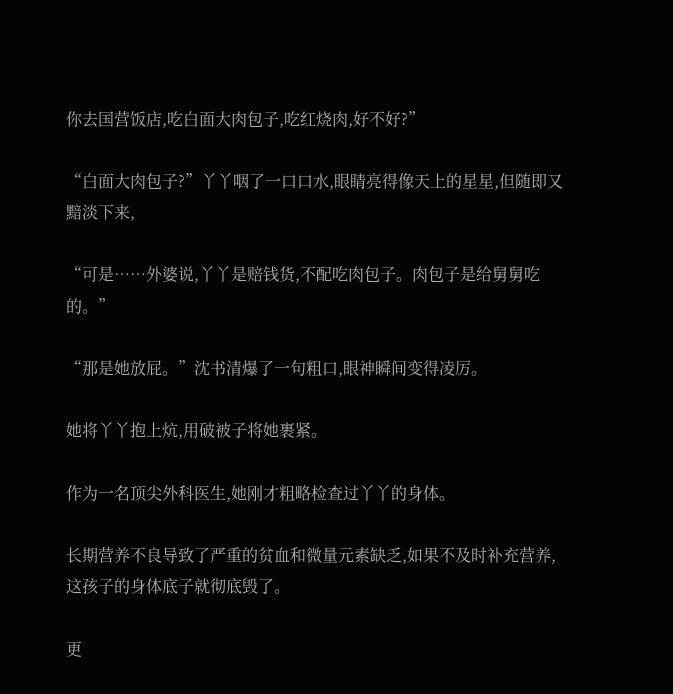你去国营饭店,吃白面大肉包子,吃红烧肉,好不好?”

“白面大肉包子?”丫丫咽了一口口水,眼睛亮得像天上的星星,但随即又黯淡下来,

“可是……外婆说,丫丫是赔钱货,不配吃肉包子。肉包子是给舅舅吃的。”

“那是她放屁。”沈书清爆了一句粗口,眼神瞬间变得凌厉。

她将丫丫抱上炕,用破被子将她裹紧。

作为一名顶尖外科医生,她刚才粗略检查过丫丫的身体。

长期营养不良导致了严重的贫血和微量元素缺乏,如果不及时补充营养,这孩子的身体底子就彻底毁了。

更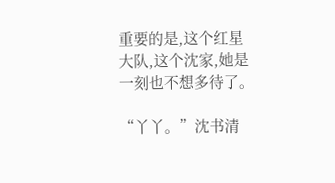重要的是,这个红星大队,这个沈家,她是一刻也不想多待了。

“丫丫。”沈书清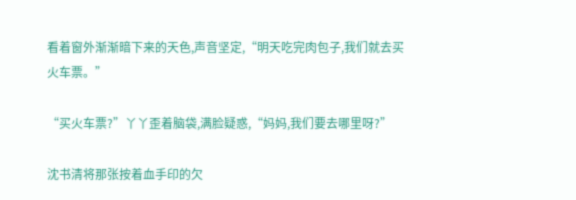看着窗外渐渐暗下来的天色,声音坚定,“明天吃完肉包子,我们就去买火车票。”

“买火车票?”丫丫歪着脑袋,满脸疑惑,“妈妈,我们要去哪里呀?”

沈书清将那张按着血手印的欠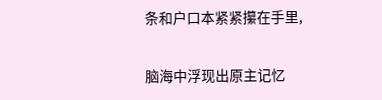条和户口本紧紧攥在手里,

脑海中浮现出原主记忆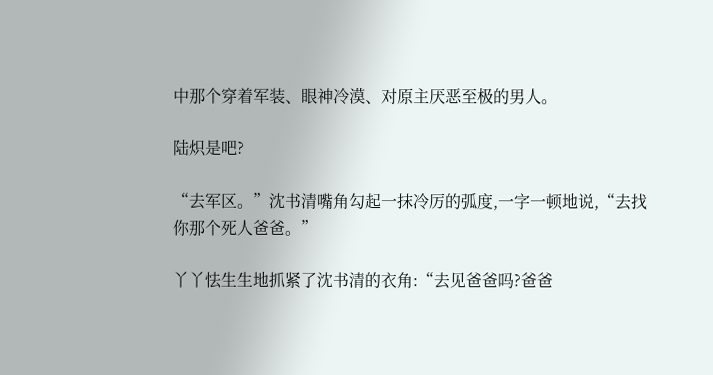中那个穿着军装、眼神冷漠、对原主厌恶至极的男人。

陆炽是吧?

“去军区。”沈书清嘴角勾起一抹冷厉的弧度,一字一顿地说,“去找你那个死人爸爸。”

丫丫怯生生地抓紧了沈书清的衣角:“去见爸爸吗?爸爸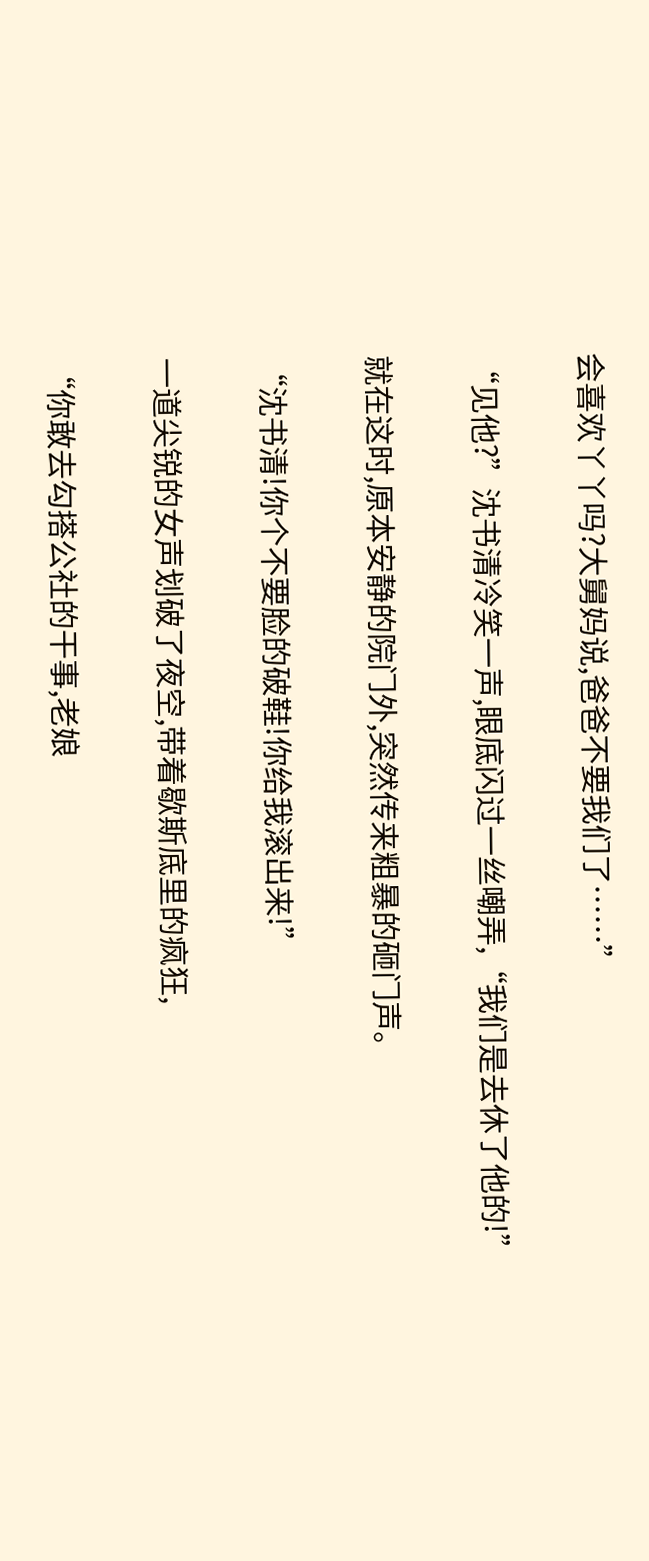会喜欢丫丫吗?大舅妈说,爸爸不要我们了……”

“见他?”沈书清冷笑一声,眼底闪过一丝嘲弄,“我们是去休了他的!”

就在这时,原本安静的院门外,突然传来粗暴的砸门声。

“沈书清!你个不要脸的破鞋!你给我滚出来!”

一道尖锐的女声划破了夜空,带着歇斯底里的疯狂,

“你敢去勾搭公社的干事,老娘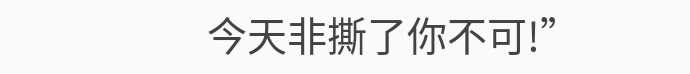今天非撕了你不可!”